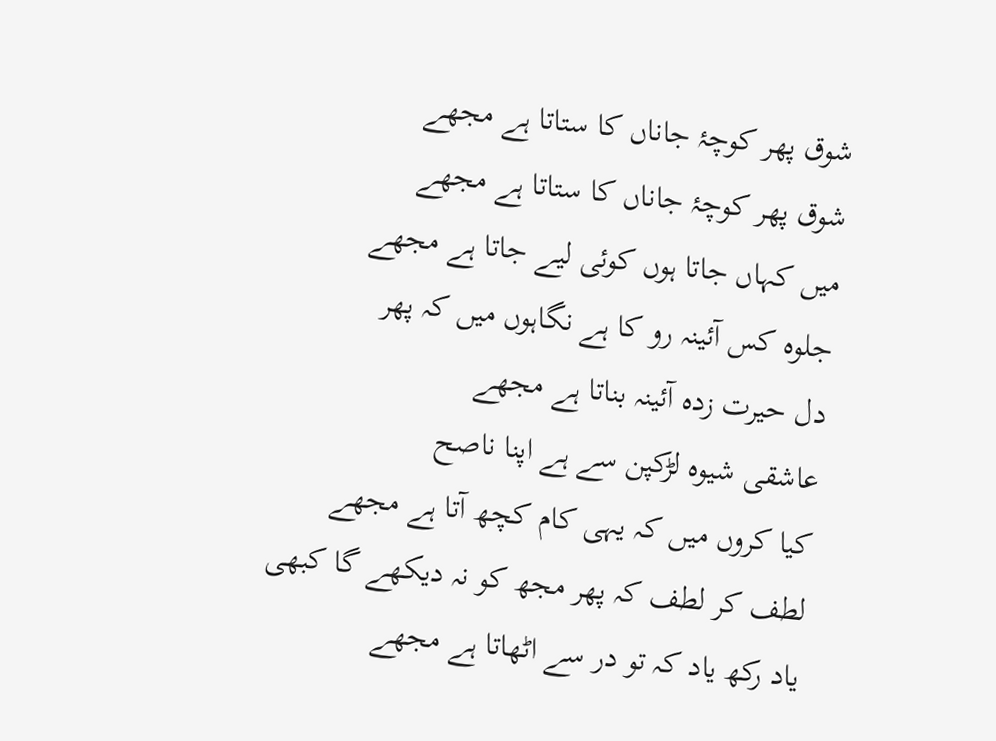شوق پھر کوچۂ جاناں کا ستاتا ہے مجھے
شوق پھر کوچۂ جاناں کا ستاتا ہے مجھے
میں کہاں جاتا ہوں کوئی لیے جاتا ہے مجھے
جلوہ کس آئینہ رو کا ہے نگاہوں میں کہ پھر
دل حیرت زدہ آئینہ بناتا ہے مجھے
عاشقی شیوہ لڑکپن سے ہے اپنا ناصح
کیا کروں میں کہ یہی کام کچھ آتا ہے مجھے
لطف کر لطف کہ پھر مجھ کو نہ دیکھے گا کبھی
یاد رکھ یاد کہ تو در سے اٹھاتا ہے مجھے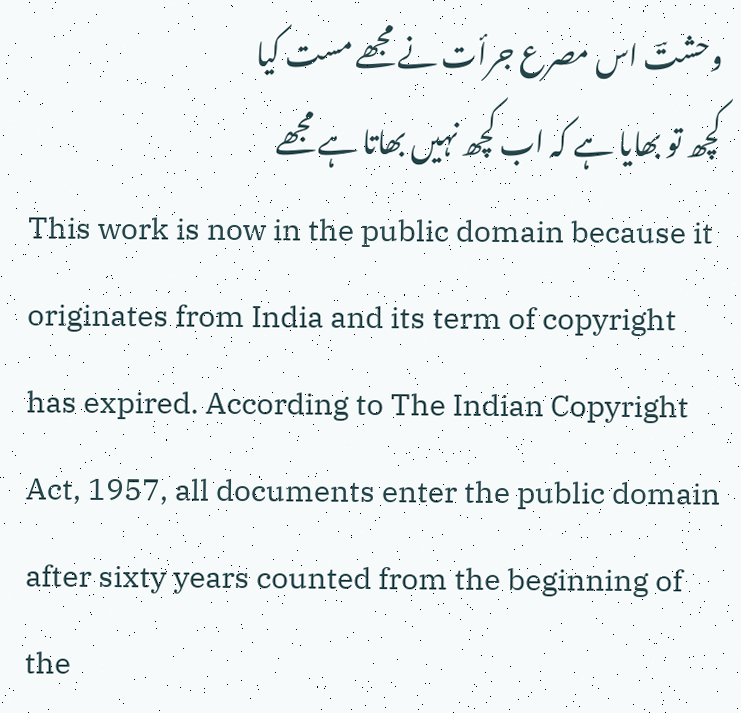وحشتؔ اس مصرع جرأت نے مجھے مست کیا
کچھ تو بھایا ہے کہ اب کچھ نہیں بھاتا ہے مجھے
This work is now in the public domain because it originates from India and its term of copyright has expired. According to The Indian Copyright Act, 1957, all documents enter the public domain after sixty years counted from the beginning of the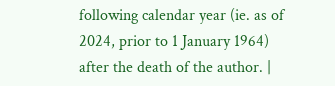following calendar year (ie. as of 2024, prior to 1 January 1964) after the death of the author. |